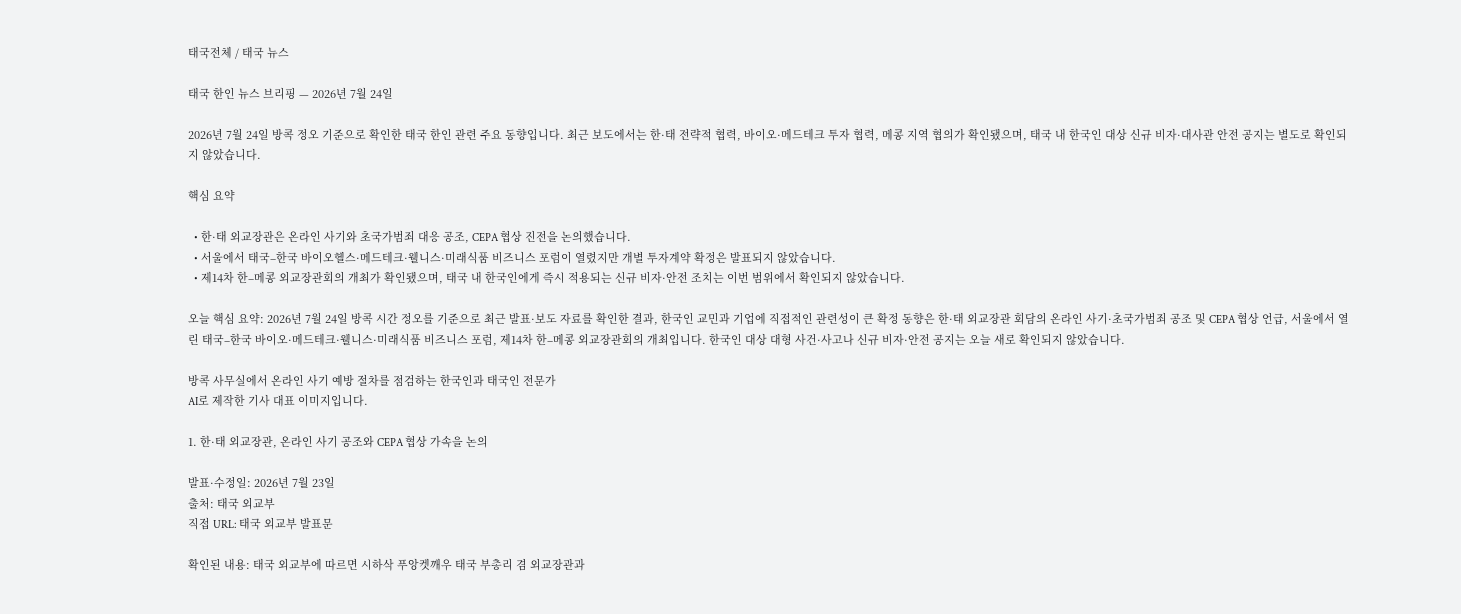태국전체 / 태국 뉴스

태국 한인 뉴스 브리핑 — 2026년 7월 24일

2026년 7월 24일 방콕 정오 기준으로 확인한 태국 한인 관련 주요 동향입니다. 최근 보도에서는 한·태 전략적 협력, 바이오·메드테크 투자 협력, 메콩 지역 협의가 확인됐으며, 태국 내 한국인 대상 신규 비자·대사관 안전 공지는 별도로 확인되지 않았습니다.

핵심 요약

  • 한·태 외교장관은 온라인 사기와 초국가범죄 대응 공조, CEPA 협상 진전을 논의했습니다.
  • 서울에서 태국–한국 바이오헬스·메드테크·웰니스·미래식품 비즈니스 포럼이 열렸지만 개별 투자계약 확정은 발표되지 않았습니다.
  • 제14차 한–메콩 외교장관회의 개최가 확인됐으며, 태국 내 한국인에게 즉시 적용되는 신규 비자·안전 조치는 이번 범위에서 확인되지 않았습니다.

오늘 핵심 요약: 2026년 7월 24일 방콕 시간 정오를 기준으로 최근 발표·보도 자료를 확인한 결과, 한국인 교민과 기업에 직접적인 관련성이 큰 확정 동향은 한·태 외교장관 회담의 온라인 사기·초국가범죄 공조 및 CEPA 협상 언급, 서울에서 열린 태국–한국 바이오·메드테크·웰니스·미래식품 비즈니스 포럼, 제14차 한–메콩 외교장관회의 개최입니다. 한국인 대상 대형 사건·사고나 신규 비자·안전 공지는 오늘 새로 확인되지 않았습니다.

방콕 사무실에서 온라인 사기 예방 절차를 점검하는 한국인과 태국인 전문가
AI로 제작한 기사 대표 이미지입니다.

1. 한·태 외교장관, 온라인 사기 공조와 CEPA 협상 가속을 논의

발표·수정일: 2026년 7월 23일
출처: 태국 외교부
직접 URL: 태국 외교부 발표문

확인된 내용: 태국 외교부에 따르면 시하삭 푸앙켓깨우 태국 부총리 겸 외교장관과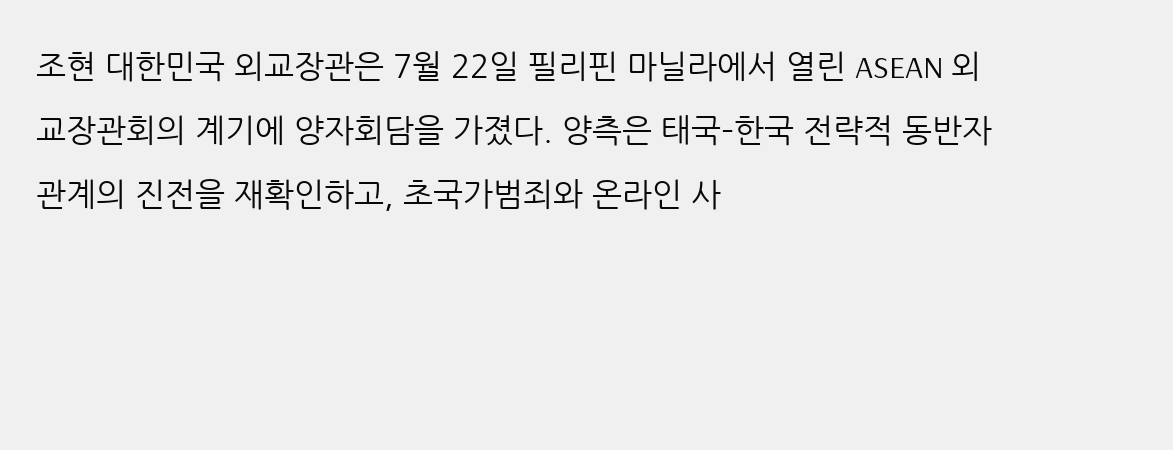조현 대한민국 외교장관은 7월 22일 필리핀 마닐라에서 열린 ASEAN 외교장관회의 계기에 양자회담을 가졌다. 양측은 태국–한국 전략적 동반자 관계의 진전을 재확인하고, 초국가범죄와 온라인 사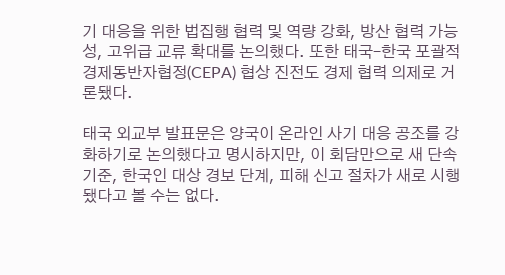기 대응을 위한 법집행 협력 및 역량 강화, 방산 협력 가능성, 고위급 교류 확대를 논의했다. 또한 태국–한국 포괄적 경제동반자협정(CEPA) 협상 진전도 경제 협력 의제로 거론됐다.

태국 외교부 발표문은 양국이 온라인 사기 대응 공조를 강화하기로 논의했다고 명시하지만, 이 회담만으로 새 단속 기준, 한국인 대상 경보 단계, 피해 신고 절차가 새로 시행됐다고 볼 수는 없다.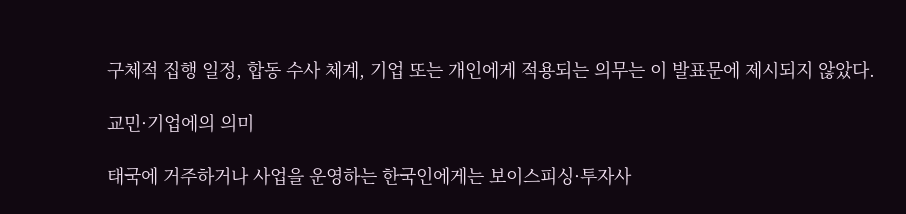구체적 집행 일정, 합동 수사 체계, 기업 또는 개인에게 적용되는 의무는 이 발표문에 제시되지 않았다.

교민·기업에의 의미

태국에 거주하거나 사업을 운영하는 한국인에게는 보이스피싱·투자사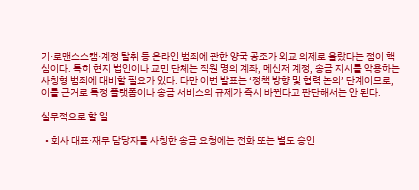기·로맨스스캠·계정 탈취 등 온라인 범죄에 관한 양국 공조가 외교 의제로 올랐다는 점이 핵심이다. 특히 현지 법인이나 교민 단체는 직원 명의 계좌, 메신저 계정, 송금 지시를 악용하는 사칭형 범죄에 대비할 필요가 있다. 다만 이번 발표는 ‘정책 방향 및 협력 논의’ 단계이므로, 이를 근거로 특정 플랫폼이나 송금 서비스의 규제가 즉시 바뀐다고 판단해서는 안 된다.

실무적으로 할 일

  • 회사 대표·재무 담당자를 사칭한 송금 요청에는 전화 또는 별도 승인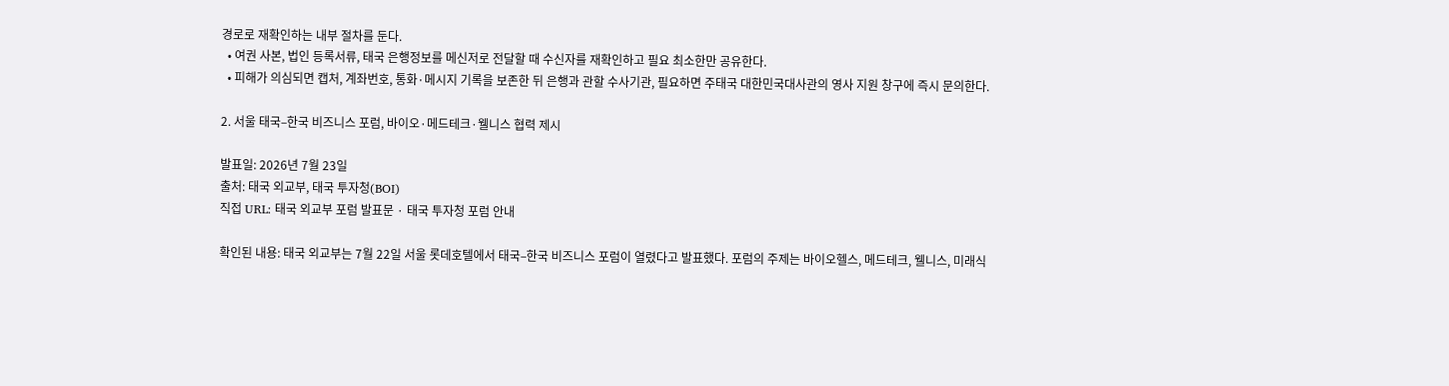경로로 재확인하는 내부 절차를 둔다.
  • 여권 사본, 법인 등록서류, 태국 은행정보를 메신저로 전달할 때 수신자를 재확인하고 필요 최소한만 공유한다.
  • 피해가 의심되면 캡처, 계좌번호, 통화·메시지 기록을 보존한 뒤 은행과 관할 수사기관, 필요하면 주태국 대한민국대사관의 영사 지원 창구에 즉시 문의한다.

2. 서울 태국–한국 비즈니스 포럼, 바이오·메드테크·웰니스 협력 제시

발표일: 2026년 7월 23일
출처: 태국 외교부, 태국 투자청(BOI)
직접 URL: 태국 외교부 포럼 발표문 · 태국 투자청 포럼 안내

확인된 내용: 태국 외교부는 7월 22일 서울 롯데호텔에서 태국–한국 비즈니스 포럼이 열렸다고 발표했다. 포럼의 주제는 바이오헬스, 메드테크, 웰니스, 미래식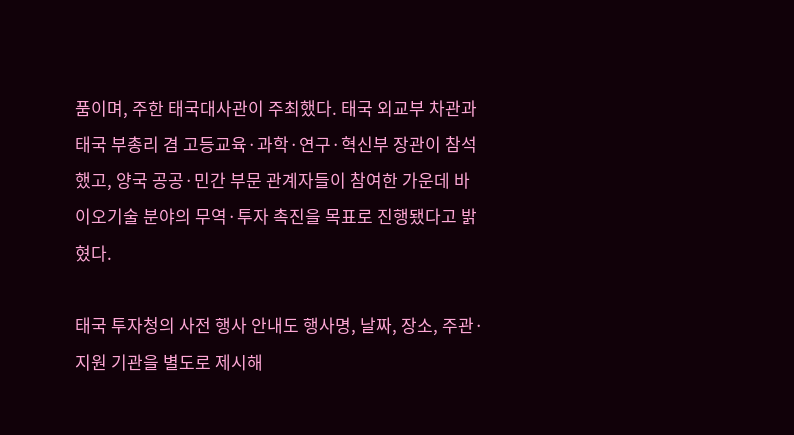품이며, 주한 태국대사관이 주최했다. 태국 외교부 차관과 태국 부총리 겸 고등교육·과학·연구·혁신부 장관이 참석했고, 양국 공공·민간 부문 관계자들이 참여한 가운데 바이오기술 분야의 무역·투자 촉진을 목표로 진행됐다고 밝혔다.

태국 투자청의 사전 행사 안내도 행사명, 날짜, 장소, 주관·지원 기관을 별도로 제시해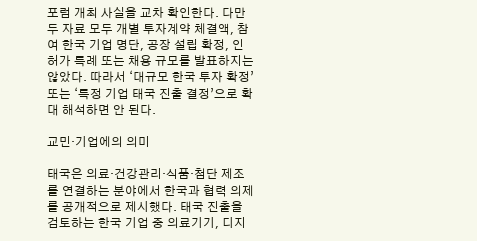포럼 개최 사실을 교차 확인한다. 다만 두 자료 모두 개별 투자계약 체결액, 참여 한국 기업 명단, 공장 설립 확정, 인허가 특례 또는 채용 규모를 발표하지는 않았다. 따라서 ‘대규모 한국 투자 확정’ 또는 ‘특정 기업 태국 진출 결정’으로 확대 해석하면 안 된다.

교민·기업에의 의미

태국은 의료·건강관리·식품·첨단 제조를 연결하는 분야에서 한국과 협력 의제를 공개적으로 제시했다. 태국 진출을 검토하는 한국 기업 중 의료기기, 디지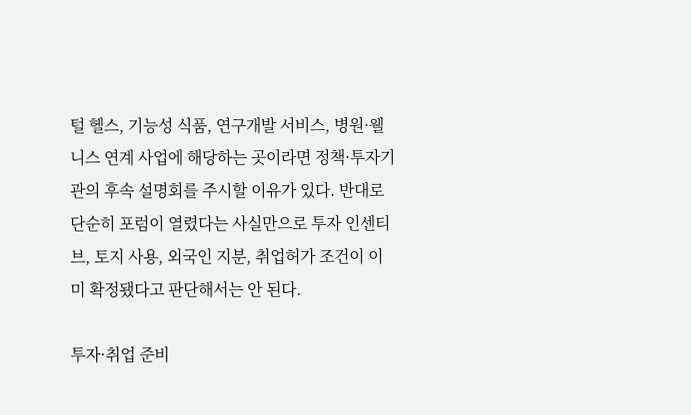털 헬스, 기능성 식품, 연구개발 서비스, 병원·웰니스 연계 사업에 해당하는 곳이라면 정책·투자기관의 후속 설명회를 주시할 이유가 있다. 반대로 단순히 포럼이 열렸다는 사실만으로 투자 인센티브, 토지 사용, 외국인 지분, 취업허가 조건이 이미 확정됐다고 판단해서는 안 된다.

투자·취업 준비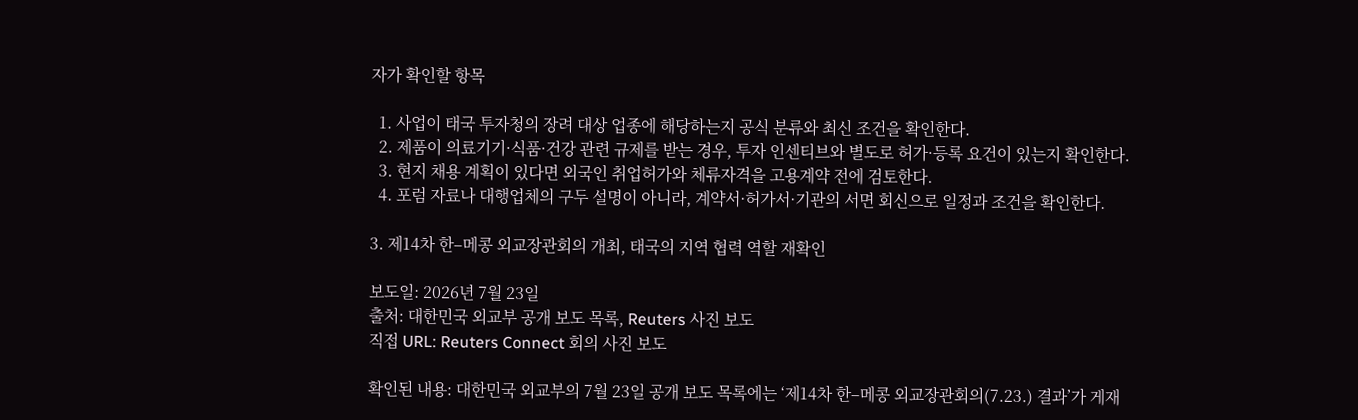자가 확인할 항목

  1. 사업이 태국 투자청의 장려 대상 업종에 해당하는지 공식 분류와 최신 조건을 확인한다.
  2. 제품이 의료기기·식품·건강 관련 규제를 받는 경우, 투자 인센티브와 별도로 허가·등록 요건이 있는지 확인한다.
  3. 현지 채용 계획이 있다면 외국인 취업허가와 체류자격을 고용계약 전에 검토한다.
  4. 포럼 자료나 대행업체의 구두 설명이 아니라, 계약서·허가서·기관의 서면 회신으로 일정과 조건을 확인한다.

3. 제14차 한–메콩 외교장관회의 개최, 태국의 지역 협력 역할 재확인

보도일: 2026년 7월 23일
출처: 대한민국 외교부 공개 보도 목록, Reuters 사진 보도
직접 URL: Reuters Connect 회의 사진 보도

확인된 내용: 대한민국 외교부의 7월 23일 공개 보도 목록에는 ‘제14차 한–메콩 외교장관회의(7.23.) 결과’가 게재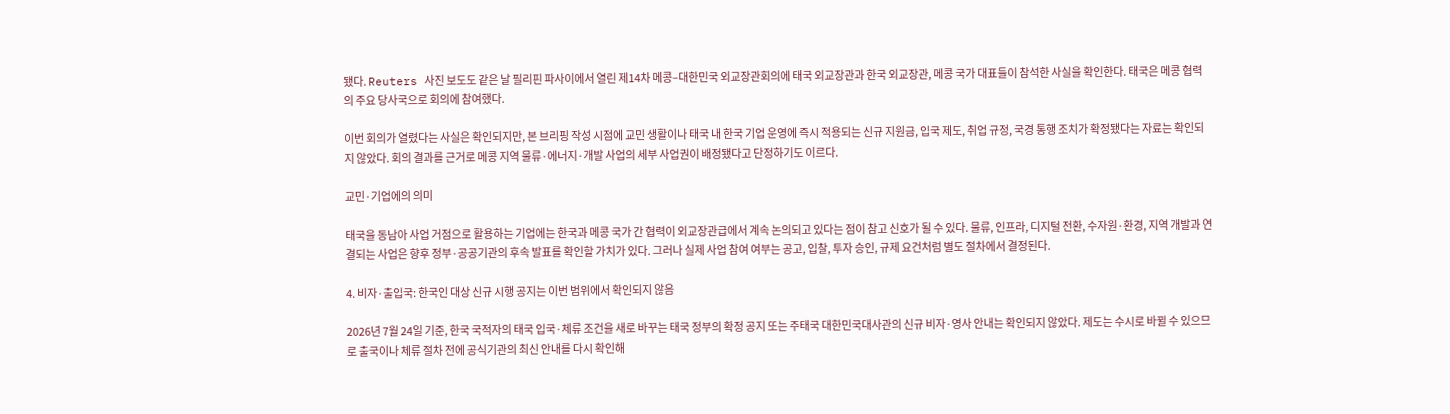됐다. Reuters 사진 보도도 같은 날 필리핀 파사이에서 열린 제14차 메콩–대한민국 외교장관회의에 태국 외교장관과 한국 외교장관, 메콩 국가 대표들이 참석한 사실을 확인한다. 태국은 메콩 협력의 주요 당사국으로 회의에 참여했다.

이번 회의가 열렸다는 사실은 확인되지만, 본 브리핑 작성 시점에 교민 생활이나 태국 내 한국 기업 운영에 즉시 적용되는 신규 지원금, 입국 제도, 취업 규정, 국경 통행 조치가 확정됐다는 자료는 확인되지 않았다. 회의 결과를 근거로 메콩 지역 물류·에너지·개발 사업의 세부 사업권이 배정됐다고 단정하기도 이르다.

교민·기업에의 의미

태국을 동남아 사업 거점으로 활용하는 기업에는 한국과 메콩 국가 간 협력이 외교장관급에서 계속 논의되고 있다는 점이 참고 신호가 될 수 있다. 물류, 인프라, 디지털 전환, 수자원·환경, 지역 개발과 연결되는 사업은 향후 정부·공공기관의 후속 발표를 확인할 가치가 있다. 그러나 실제 사업 참여 여부는 공고, 입찰, 투자 승인, 규제 요건처럼 별도 절차에서 결정된다.

4. 비자·출입국: 한국인 대상 신규 시행 공지는 이번 범위에서 확인되지 않음

2026년 7월 24일 기준, 한국 국적자의 태국 입국·체류 조건을 새로 바꾸는 태국 정부의 확정 공지 또는 주태국 대한민국대사관의 신규 비자·영사 안내는 확인되지 않았다. 제도는 수시로 바뀔 수 있으므로 출국이나 체류 절차 전에 공식기관의 최신 안내를 다시 확인해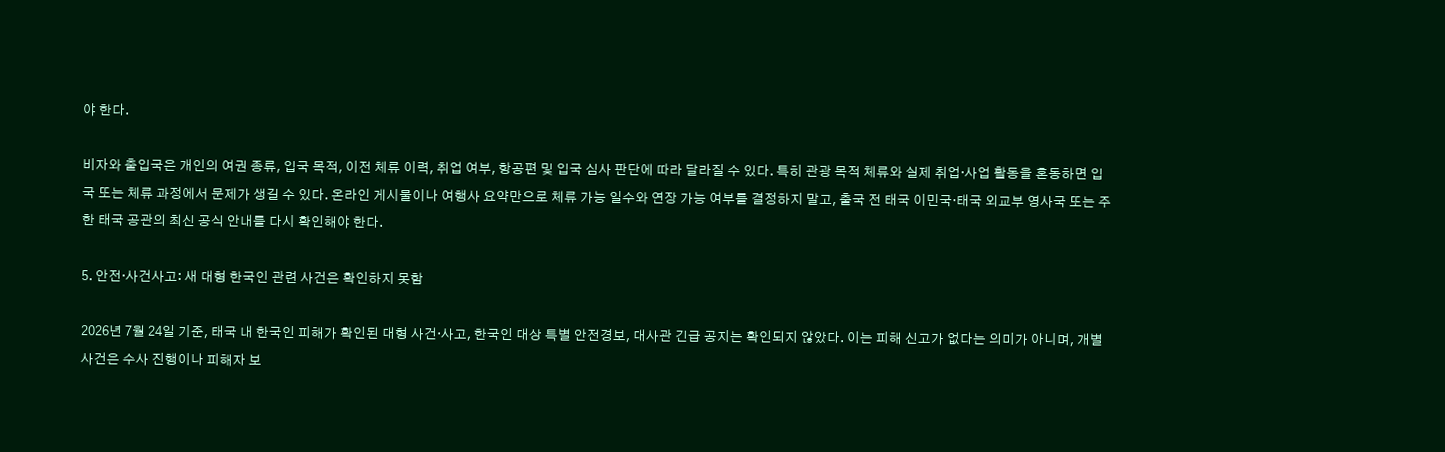야 한다.

비자와 출입국은 개인의 여권 종류, 입국 목적, 이전 체류 이력, 취업 여부, 항공편 및 입국 심사 판단에 따라 달라질 수 있다. 특히 관광 목적 체류와 실제 취업·사업 활동을 혼동하면 입국 또는 체류 과정에서 문제가 생길 수 있다. 온라인 게시물이나 여행사 요약만으로 체류 가능 일수와 연장 가능 여부를 결정하지 말고, 출국 전 태국 이민국·태국 외교부 영사국 또는 주한 태국 공관의 최신 공식 안내를 다시 확인해야 한다.

5. 안전·사건사고: 새 대형 한국인 관련 사건은 확인하지 못함

2026년 7월 24일 기준, 태국 내 한국인 피해가 확인된 대형 사건·사고, 한국인 대상 특별 안전경보, 대사관 긴급 공지는 확인되지 않았다. 이는 피해 신고가 없다는 의미가 아니며, 개별 사건은 수사 진행이나 피해자 보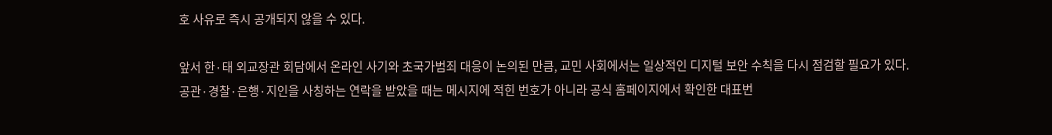호 사유로 즉시 공개되지 않을 수 있다.

앞서 한·태 외교장관 회담에서 온라인 사기와 초국가범죄 대응이 논의된 만큼, 교민 사회에서는 일상적인 디지털 보안 수칙을 다시 점검할 필요가 있다. 공관·경찰·은행·지인을 사칭하는 연락을 받았을 때는 메시지에 적힌 번호가 아니라 공식 홈페이지에서 확인한 대표번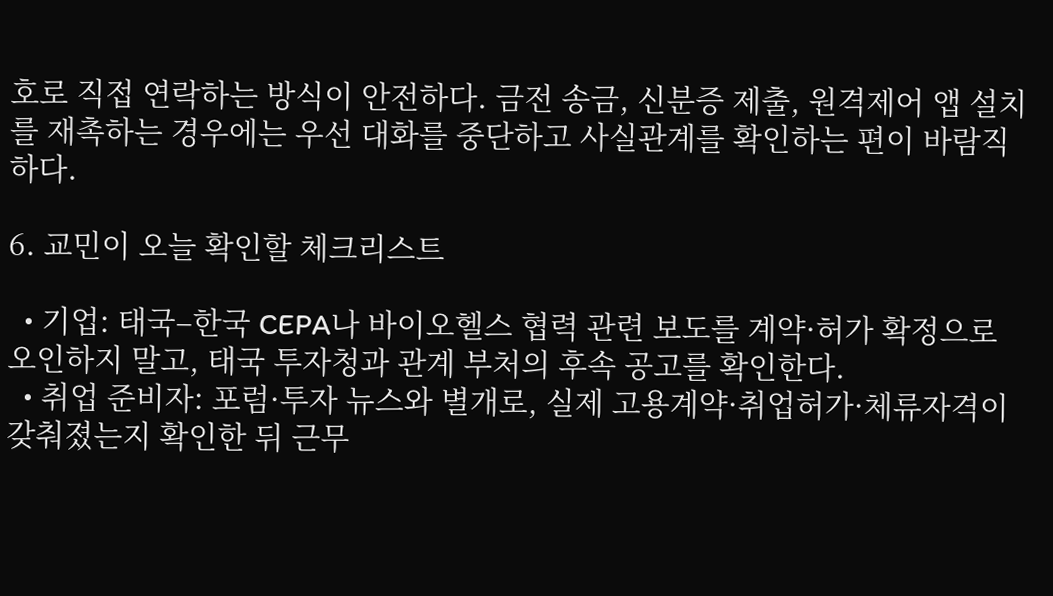호로 직접 연락하는 방식이 안전하다. 금전 송금, 신분증 제출, 원격제어 앱 설치를 재촉하는 경우에는 우선 대화를 중단하고 사실관계를 확인하는 편이 바람직하다.

6. 교민이 오늘 확인할 체크리스트

  • 기업: 태국–한국 CEPA나 바이오헬스 협력 관련 보도를 계약·허가 확정으로 오인하지 말고, 태국 투자청과 관계 부처의 후속 공고를 확인한다.
  • 취업 준비자: 포럼·투자 뉴스와 별개로, 실제 고용계약·취업허가·체류자격이 갖춰졌는지 확인한 뒤 근무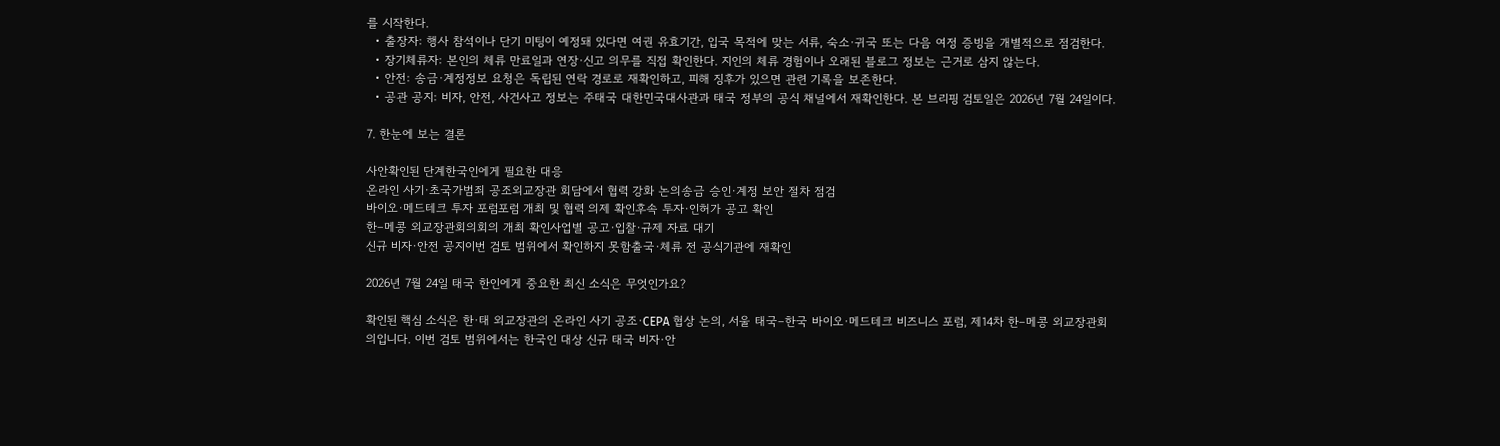를 시작한다.
  • 출장자: 행사 참석이나 단기 미팅이 예정돼 있다면 여권 유효기간, 입국 목적에 맞는 서류, 숙소·귀국 또는 다음 여정 증빙을 개별적으로 점검한다.
  • 장기체류자: 본인의 체류 만료일과 연장·신고 의무를 직접 확인한다. 지인의 체류 경험이나 오래된 블로그 정보는 근거로 삼지 않는다.
  • 안전: 송금·계정정보 요청은 독립된 연락 경로로 재확인하고, 피해 징후가 있으면 관련 기록을 보존한다.
  • 공관 공지: 비자, 안전, 사건사고 정보는 주태국 대한민국대사관과 태국 정부의 공식 채널에서 재확인한다. 본 브리핑 검토일은 2026년 7월 24일이다.

7. 한눈에 보는 결론

사안확인된 단계한국인에게 필요한 대응
온라인 사기·초국가범죄 공조외교장관 회담에서 협력 강화 논의송금 승인·계정 보안 절차 점검
바이오·메드테크 투자 포럼포럼 개최 및 협력 의제 확인후속 투자·인허가 공고 확인
한–메콩 외교장관회의회의 개최 확인사업별 공고·입찰·규제 자료 대기
신규 비자·안전 공지이번 검토 범위에서 확인하지 못함출국·체류 전 공식기관에 재확인

2026년 7월 24일 태국 한인에게 중요한 최신 소식은 무엇인가요?

확인된 핵심 소식은 한·태 외교장관의 온라인 사기 공조·CEPA 협상 논의, 서울 태국–한국 바이오·메드테크 비즈니스 포럼, 제14차 한–메콩 외교장관회의입니다. 이번 검토 범위에서는 한국인 대상 신규 태국 비자·안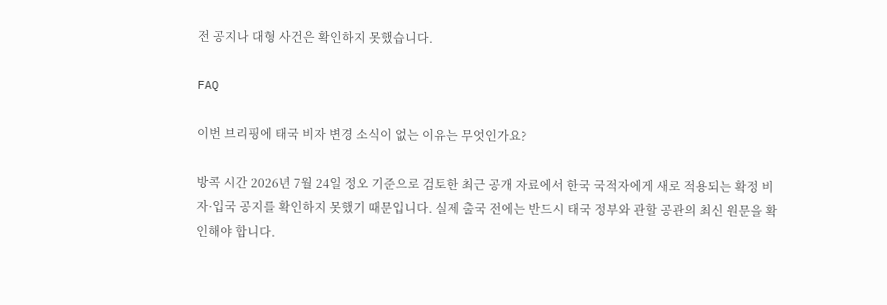전 공지나 대형 사건은 확인하지 못했습니다.

FAQ

이번 브리핑에 태국 비자 변경 소식이 없는 이유는 무엇인가요?

방콕 시간 2026년 7월 24일 정오 기준으로 검토한 최근 공개 자료에서 한국 국적자에게 새로 적용되는 확정 비자·입국 공지를 확인하지 못했기 때문입니다. 실제 출국 전에는 반드시 태국 정부와 관할 공관의 최신 원문을 확인해야 합니다.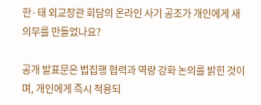한·태 외교장관 회담의 온라인 사기 공조가 개인에게 새 의무를 만들었나요?

공개 발표문은 법집행 협력과 역량 강화 논의를 밝힌 것이며, 개인에게 즉시 적용되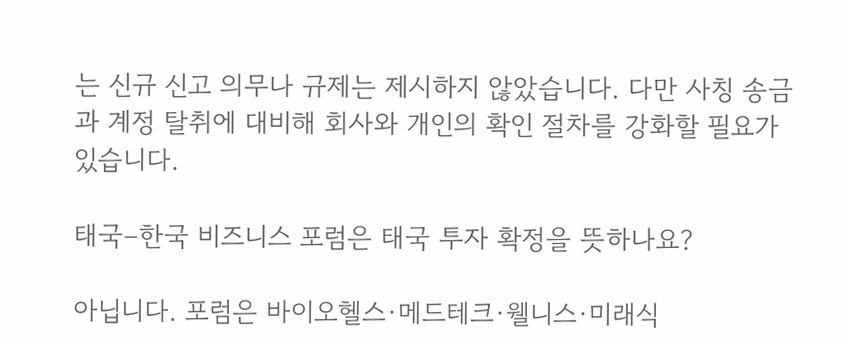는 신규 신고 의무나 규제는 제시하지 않았습니다. 다만 사칭 송금과 계정 탈취에 대비해 회사와 개인의 확인 절차를 강화할 필요가 있습니다.

태국–한국 비즈니스 포럼은 태국 투자 확정을 뜻하나요?

아닙니다. 포럼은 바이오헬스·메드테크·웰니스·미래식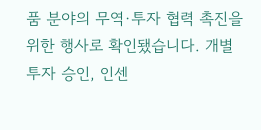품 분야의 무역·투자 협력 촉진을 위한 행사로 확인됐습니다. 개별 투자 승인, 인센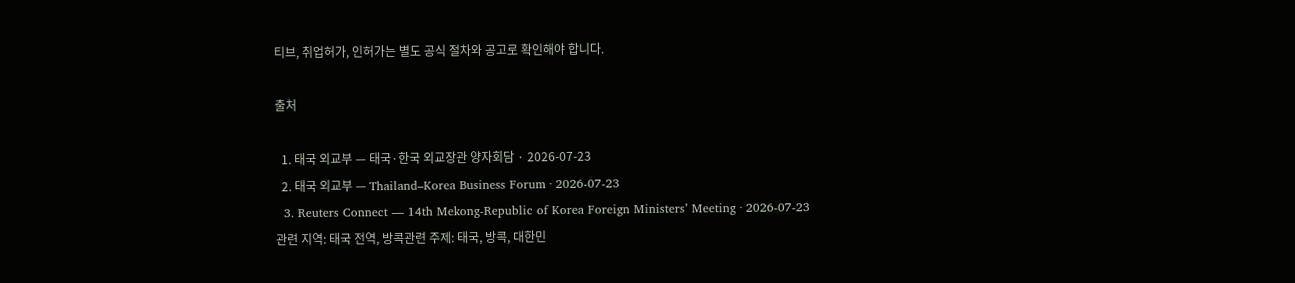티브, 취업허가, 인허가는 별도 공식 절차와 공고로 확인해야 합니다.

출처

  1. 태국 외교부 — 태국·한국 외교장관 양자회담 · 2026-07-23
  2. 태국 외교부 — Thailand–Korea Business Forum · 2026-07-23
  3. Reuters Connect — 14th Mekong-Republic of Korea Foreign Ministers’ Meeting · 2026-07-23
관련 지역: 태국 전역, 방콕관련 주제: 태국, 방콕, 대한민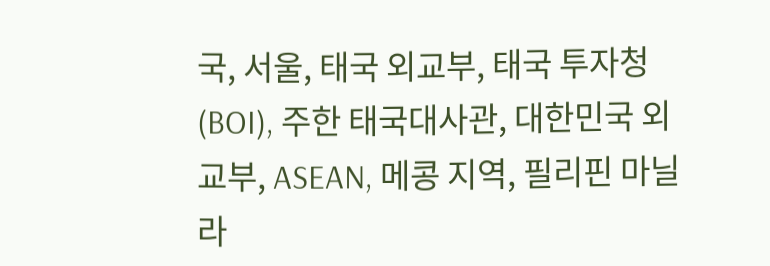국, 서울, 태국 외교부, 태국 투자청(BOI), 주한 태국대사관, 대한민국 외교부, ASEAN, 메콩 지역, 필리핀 마닐라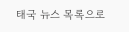태국 뉴스 목록으로